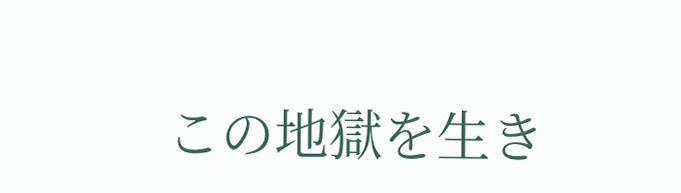この地獄を生き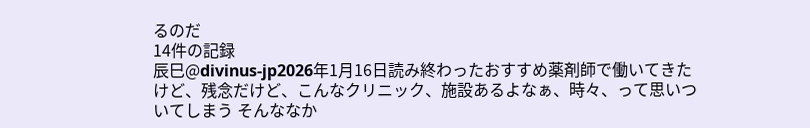るのだ
14件の記録
辰巳@divinus-jp2026年1月16日読み終わったおすすめ薬剤師で働いてきたけど、残念だけど、こんなクリニック、施設あるよなぁ、時々、って思いついてしまう そんななか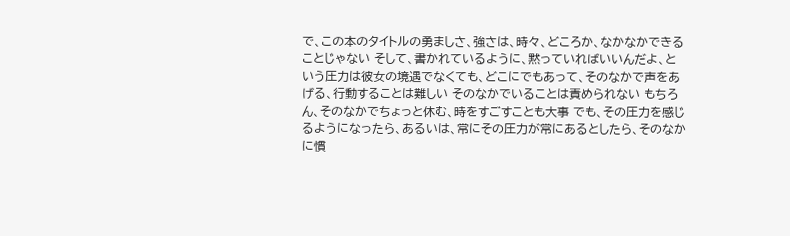で、この本のタイトルの勇ましさ、強さは、時々、どころか、なかなかできることじゃない そして、書かれているように、黙っていればいいんだよ、という圧力は彼女の境遇でなくても、どこにでもあって、そのなかで声をあげる、行動することは難しい そのなかでいることは責められない もちろん、そのなかでちょっと休む、時をすごすことも大事 でも、その圧力を感じるようになったら、あるいは、常にその圧力が常にあるとしたら、そのなかに慣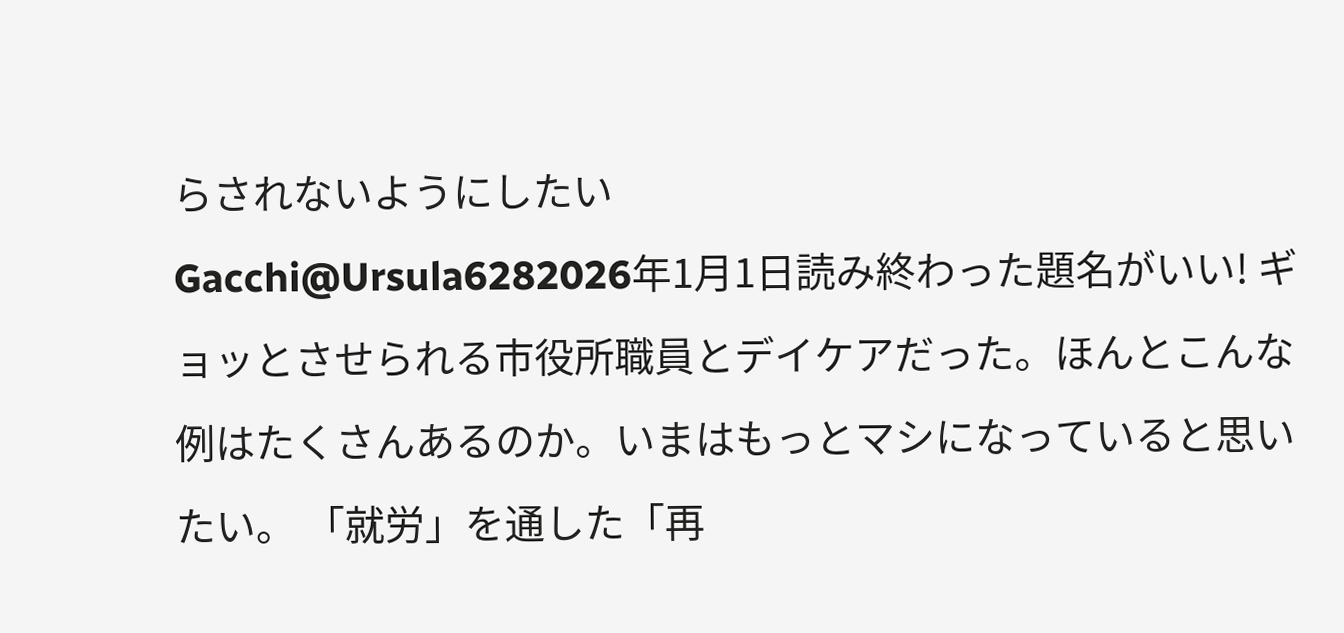らされないようにしたい
Gacchi@Ursula6282026年1月1日読み終わった題名がいい! ギョッとさせられる市役所職員とデイケアだった。ほんとこんな例はたくさんあるのか。いまはもっとマシになっていると思いたい。 「就労」を通した「再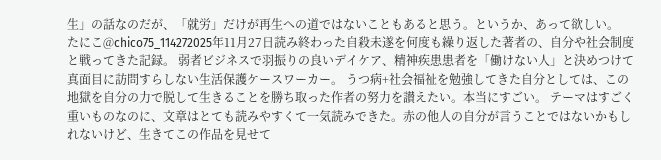生」の話なのだが、「就労」だけが再生への道ではないこともあると思う。というか、あって欲しい。
たにこ@chico75_114272025年11月27日読み終わった自殺未遂を何度も繰り返した著者の、自分や社会制度と戦ってきた記録。 弱者ビジネスで羽振りの良いデイケア、精神疾患患者を「働けない人」と決めつけて真面目に訪問すらしない生活保護ケースワーカー。 うつ病+社会福祉を勉強してきた自分としては、この地獄を自分の力で脱して生きることを勝ち取った作者の努力を讃えたい。本当にすごい。 テーマはすごく重いものなのに、文章はとても読みやすくて一気読みできた。赤の他人の自分が言うことではないかもしれないけど、生きてこの作品を見せて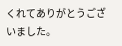くれてありがとうございました。